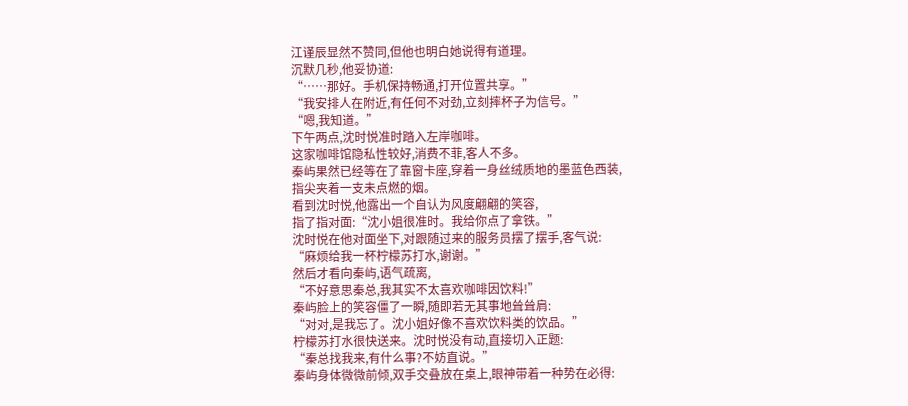江谨辰显然不赞同,但他也明白她说得有道理。
沉默几秒,他妥协道:
“……那好。手机保持畅通,打开位置共享。”
“我安排人在附近,有任何不对劲,立刻摔杯子为信号。”
“嗯,我知道。”
下午两点,沈时悦准时踏入左岸咖啡。
这家咖啡馆隐私性较好,消费不菲,客人不多。
秦屿果然已经等在了靠窗卡座,穿着一身丝绒质地的墨蓝色西装,
指尖夹着一支未点燃的烟。
看到沈时悦,他露出一个自认为风度翩翩的笑容,
指了指对面:“沈小姐很准时。我给你点了拿铁。”
沈时悦在他对面坐下,对跟随过来的服务员摆了摆手,客气说:
“麻烦给我一杯柠檬苏打水,谢谢。”
然后才看向秦屿,语气疏离,
“不好意思秦总,我其实不太喜欢咖啡因饮料!”
秦屿脸上的笑容僵了一瞬,随即若无其事地耸耸肩:
“对对,是我忘了。沈小姐好像不喜欢饮料类的饮品。”
柠檬苏打水很快送来。沈时悦没有动,直接切入正题:
“秦总找我来,有什么事?不妨直说。”
秦屿身体微微前倾,双手交叠放在桌上,眼神带着一种势在必得: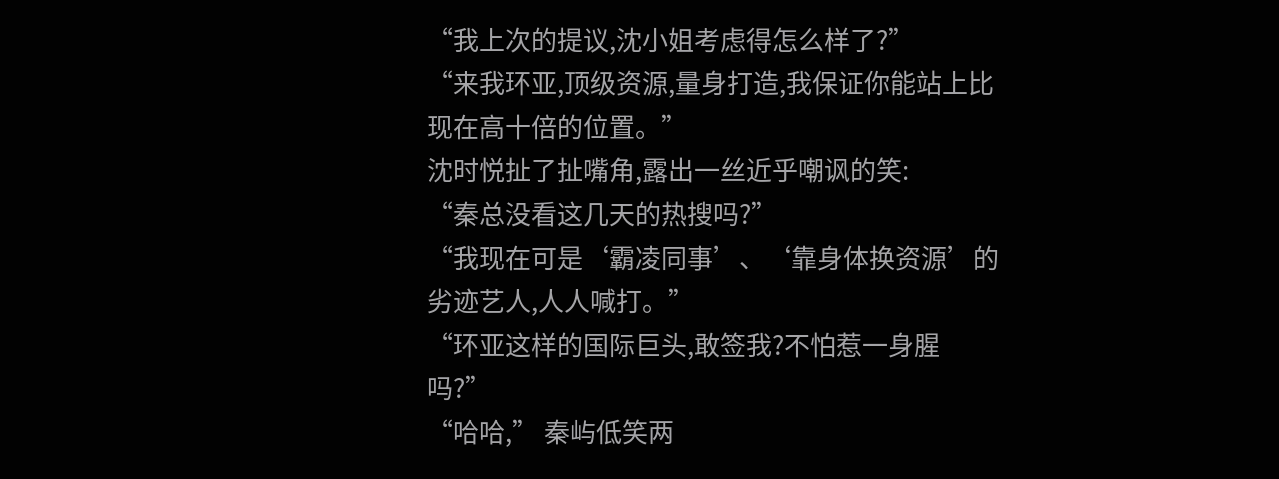“我上次的提议,沈小姐考虑得怎么样了?”
“来我环亚,顶级资源,量身打造,我保证你能站上比现在高十倍的位置。”
沈时悦扯了扯嘴角,露出一丝近乎嘲讽的笑:
“秦总没看这几天的热搜吗?”
“我现在可是‘霸凌同事’、‘靠身体换资源’的劣迹艺人,人人喊打。”
“环亚这样的国际巨头,敢签我?不怕惹一身腥吗?”
“哈哈,” 秦屿低笑两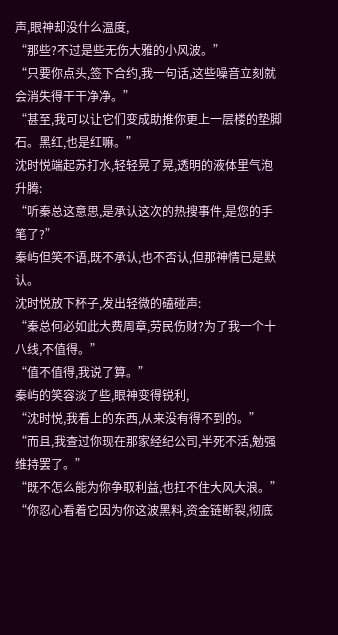声,眼神却没什么温度,
“那些?不过是些无伤大雅的小风波。”
“只要你点头,签下合约,我一句话,这些噪音立刻就会消失得干干净净。”
“甚至,我可以让它们变成助推你更上一层楼的垫脚石。黑红,也是红嘛。”
沈时悦端起苏打水,轻轻晃了晃,透明的液体里气泡升腾:
“听秦总这意思,是承认这次的热搜事件,是您的手笔了?”
秦屿但笑不语,既不承认,也不否认,但那神情已是默认。
沈时悦放下杯子,发出轻微的磕碰声:
“秦总何必如此大费周章,劳民伤财?为了我一个十八线,不值得。”
“值不值得,我说了算。”
秦屿的笑容淡了些,眼神变得锐利,
“沈时悦,我看上的东西,从来没有得不到的。”
“而且,我查过你现在那家经纪公司,半死不活,勉强维持罢了。”
“既不怎么能为你争取利益,也扛不住大风大浪。”
“你忍心看着它因为你这波黑料,资金链断裂,彻底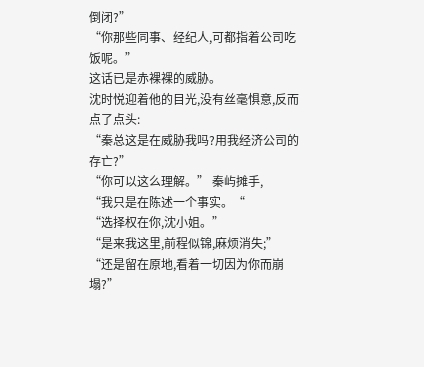倒闭?”
“你那些同事、经纪人,可都指着公司吃饭呢。”
这话已是赤裸裸的威胁。
沈时悦迎着他的目光,没有丝毫惧意,反而点了点头:
“秦总这是在威胁我吗?用我经济公司的存亡?”
“你可以这么理解。” 秦屿摊手,
“我只是在陈述一个事实。“
“选择权在你,沈小姐。”
“是来我这里,前程似锦,麻烦消失;”
“还是留在原地,看着一切因为你而崩塌?”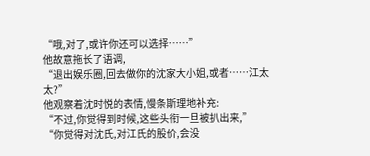“哦,对了,或许你还可以选择……”
他故意拖长了语调,
“退出娱乐圈,回去做你的沈家大小姐,或者……江太太?”
他观察着沈时悦的表情,慢条斯理地补充:
“不过,你觉得到时候,这些头衔一旦被扒出来,”
“你觉得对沈氏,对江氏的股价,会没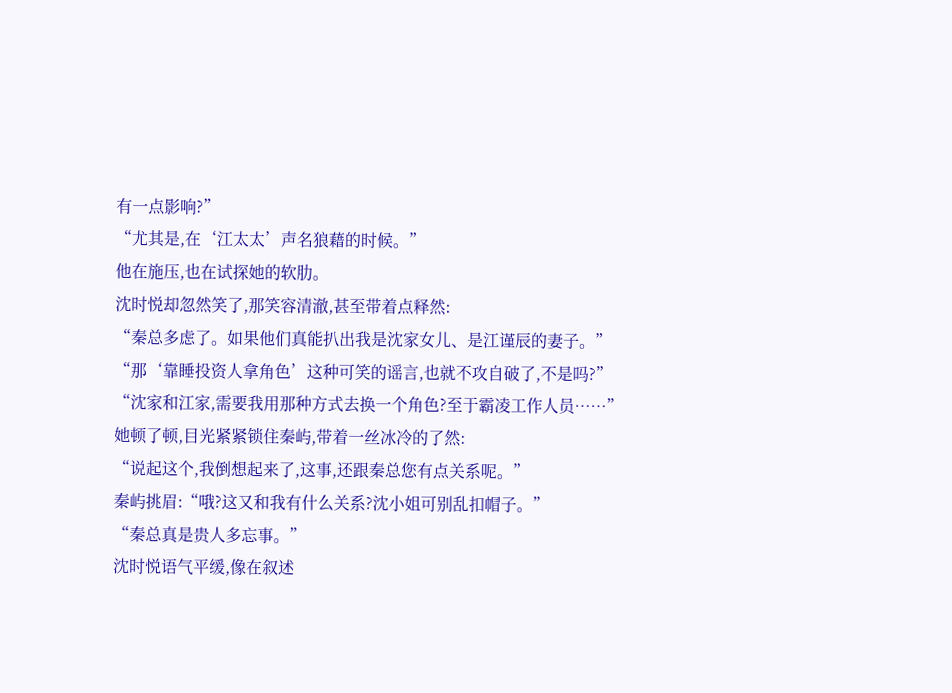有一点影响?”
“尤其是,在‘江太太’声名狼藉的时候。”
他在施压,也在试探她的软肋。
沈时悦却忽然笑了,那笑容清澈,甚至带着点释然:
“秦总多虑了。如果他们真能扒出我是沈家女儿、是江谨辰的妻子。”
“那‘靠睡投资人拿角色’这种可笑的谣言,也就不攻自破了,不是吗?”
“沈家和江家,需要我用那种方式去换一个角色?至于霸凌工作人员……”
她顿了顿,目光紧紧锁住秦屿,带着一丝冰冷的了然:
“说起这个,我倒想起来了,这事,还跟秦总您有点关系呢。”
秦屿挑眉:“哦?这又和我有什么关系?沈小姐可别乱扣帽子。”
“秦总真是贵人多忘事。”
沈时悦语气平缓,像在叙述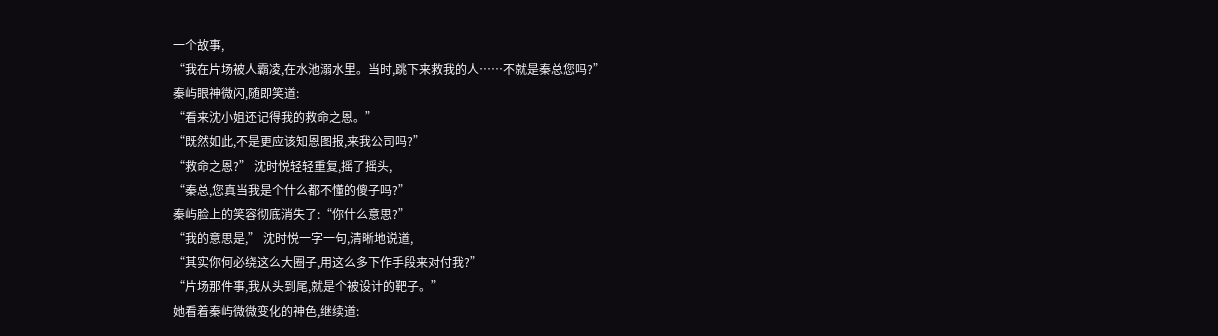一个故事,
“我在片场被人霸凌,在水池溺水里。当时,跳下来救我的人……不就是秦总您吗?”
秦屿眼神微闪,随即笑道:
“看来沈小姐还记得我的救命之恩。”
“既然如此,不是更应该知恩图报,来我公司吗?”
“救命之恩?” 沈时悦轻轻重复,摇了摇头,
“秦总,您真当我是个什么都不懂的傻子吗?”
秦屿脸上的笑容彻底消失了:“你什么意思?”
“我的意思是,” 沈时悦一字一句,清晰地说道,
“其实你何必绕这么大圈子,用这么多下作手段来对付我?”
“片场那件事,我从头到尾,就是个被设计的靶子。”
她看着秦屿微微变化的神色,继续道: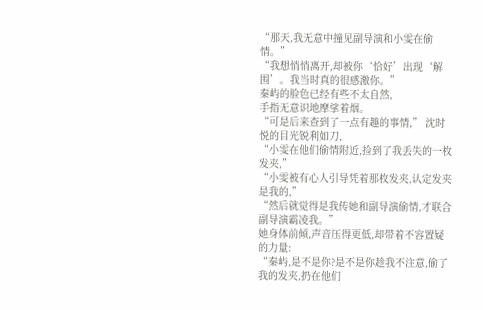“那天,我无意中撞见副导演和小雯在偷情。”
“我想悄悄离开,却被你‘恰好’出现‘解围’。我当时真的很感激你。”
秦屿的脸色已经有些不太自然,
手指无意识地摩挲着烟。
“可是后来查到了一点有趣的事情,” 沈时悦的目光锐利如刀,
“小雯在他们偷情附近,捡到了我丢失的一枚发夹,”
“小雯被有心人引导凭着那枚发夹,认定发夹是我的,”
“然后就觉得是我传她和副导演偷情,才联合副导演霸凌我。”
她身体前倾,声音压得更低,却带着不容置疑的力量:
“秦屿,是不是你?是不是你趁我不注意,偷了我的发夹,扔在他们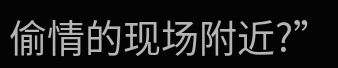偷情的现场附近?”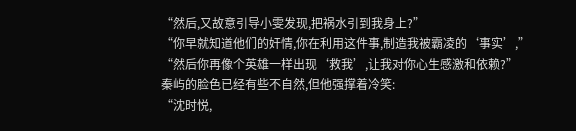“然后,又故意引导小雯发现,把祸水引到我身上?”
“你早就知道他们的奸情,你在利用这件事,制造我被霸凌的‘事实’,”
“然后你再像个英雄一样出现‘救我’,让我对你心生感激和依赖?”
秦屿的脸色已经有些不自然,但他强撑着冷笑:
“沈时悦,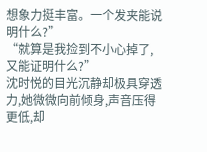想象力挺丰富。一个发夹能说明什么?”
“就算是我捡到不小心掉了,又能证明什么?”
沈时悦的目光沉静却极具穿透力,她微微向前倾身,声音压得更低,却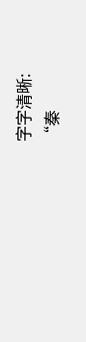字字清晰:
“秦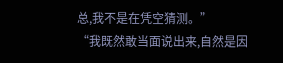总,我不是在凭空猜测。”
“我既然敢当面说出来,自然是因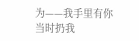为——我手里有你当时扔我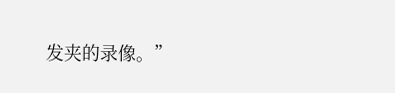发夹的录像。”